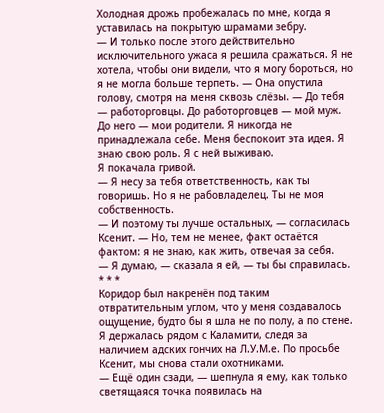Холодная дрожь пробежалась по мне, когда я уставилась на покрытую шрамами зебру.
— И только после этого действительно исключительного ужаса я решила сражаться. Я не хотела, чтобы они видели, что я могу бороться, но я не могла больше терпеть. — Она опустила голову, смотря на меня сквозь слёзы. — До тебя — работорговцы. До работорговцев — мой муж. До него — мои родители. Я никогда не принадлежала себе. Меня беспокоит эта идея. Я знаю свою роль. Я с ней выживаю.
Я покачала гривой.
— Я несу за тебя ответственность, как ты говоришь. Но я не рабовладелец. Ты не моя собственность.
— И поэтому ты лучше остальных, — согласилась Ксенит. — Но, тем не менее, факт остаётся фактом: я не знаю, как жить, отвечая за себя.
— Я думаю, — сказала я ей, — ты бы справилась.
* * *
Коридор был накренён под таким отвратительным углом, что у меня создавалось ощущение, будто бы я шла не по полу, а по стене. Я держалась рядом с Каламити, следя за наличием адских гончих на Л.У.М.е. По просьбе Ксенит, мы снова стали охотниками.
— Ещё один сзади, — шепнула я ему, как только светящаяся точка появилась на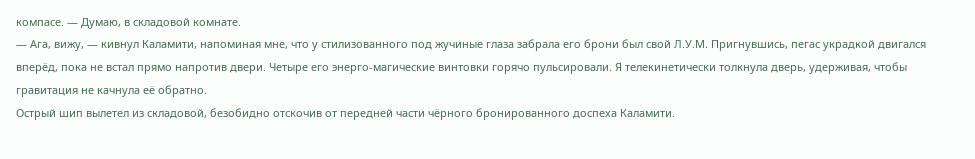компасе. — Думаю, в складовой комнате.
— Ага, вижу, — кивнул Каламити, напоминая мне, что у стилизованного под жучиные глаза забрала его брони был свой Л.У.М. Пригнувшись, пегас украдкой двигался вперёд, пока не встал прямо напротив двери. Четыре его энерго-магические винтовки горячо пульсировали. Я телекинетически толкнула дверь, удерживая, чтобы гравитация не качнула её обратно.
Острый шип вылетел из складовой, безобидно отскочив от передней части чёрного бронированного доспеха Каламити.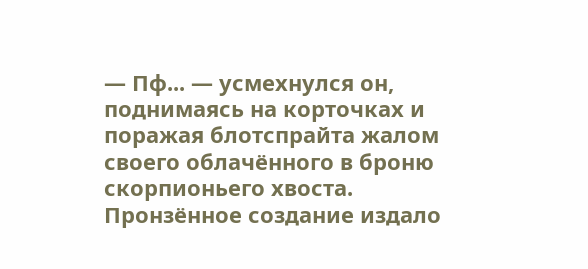— Пф... — усмехнулся он, поднимаясь на корточках и поражая блотспрайта жалом своего облачённого в броню скорпионьего хвоста. Пронзённое создание издало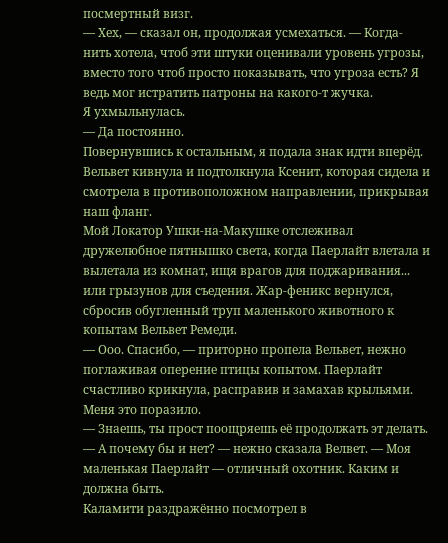посмертный визг.
— Хех, — сказал он, продолжая усмехаться. — Когда-нить хотела, чтоб эти штуки оценивали уровень угрозы, вместо того чтоб просто показывать, что угроза есть? Я ведь мог истратить патроны на какого-т жучка.
Я ухмыльнулась.
— Да постоянно.
Повернувшись к остальным, я подала знак идти вперёд. Вельвет кивнула и подтолкнула Ксенит, которая сидела и смотрела в противоположном направлении, прикрывая наш фланг.
Мой Локатор Ушки-на-Макушке отслеживал дружелюбное пятнышко света, когда Паерлайт влетала и вылетала из комнат, ищя врагов для поджаривания... или грызунов для съедения. Жар-феникс вернулся, сбросив обугленный труп маленького животного к копытам Вельвет Ремеди.
— Ооо. Спасибо, — приторно пропела Вельвет, нежно поглаживая оперение птицы копытом. Паерлайт счастливо крикнула, расправив и замахав крыльями. Меня это поразило.
— Знаешь, ты прост поощряешь её продолжать эт делать.
— А почему бы и нет? — нежно сказала Велвет. — Моя маленькая Паерлайт — отличный охотник. Каким и должна быть.
Каламити раздражённо посмотрел в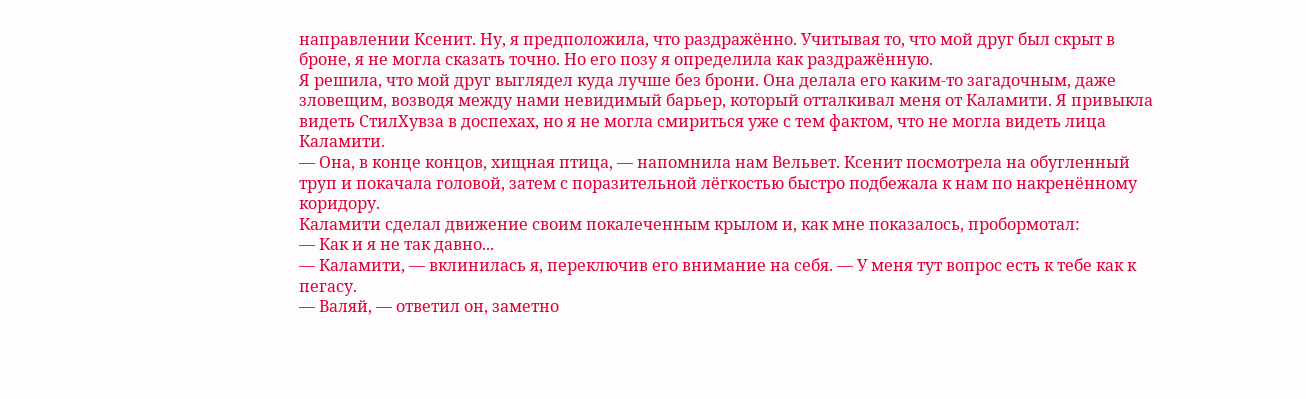направлении Ксенит. Ну, я предположила, что раздражённо. Учитывая то, что мой друг был скрыт в броне, я не могла сказать точно. Но его позу я определила как раздражённую.
Я решила, что мой друг выглядел куда лучше без брони. Она делала его каким-то загадочным, даже зловещим, возводя между нами невидимый барьер, который отталкивал меня от Каламити. Я привыкла видеть СтилХувза в доспехах, но я не могла смириться уже с тем фактом, что не могла видеть лица Каламити.
— Она, в конце концов, хищная птица, — напомнила нам Вельвет. Ксенит посмотрела на обугленный труп и покачала головой, затем с поразительной лёгкостью быстро подбежала к нам по накренённому коридору.
Каламити сделал движение своим покалеченным крылом и, как мне показалось, пробормотал:
— Как и я не так давно...
— Каламити, — вклинилась я, переключив его внимание на себя. — У меня тут вопрос есть к тебе как к пегасу.
— Валяй, — ответил он, заметно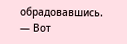обрадовавшись.
— Вот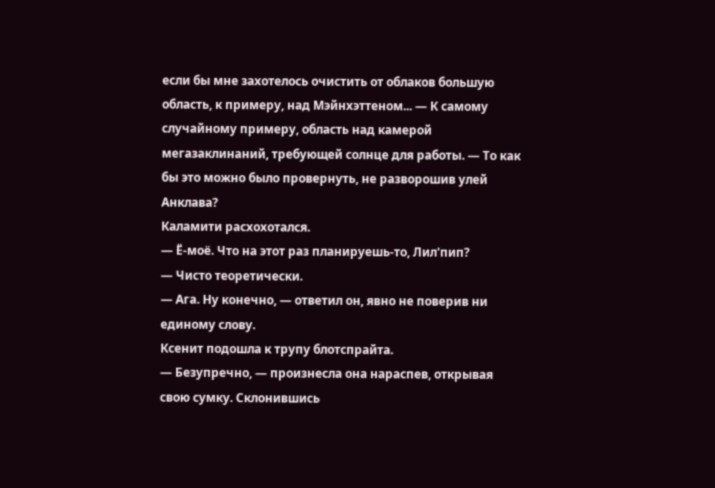если бы мне захотелось очистить от облаков большую область, к примеру, над Мэйнхэттеном... — К самому случайному примеру, область над камерой мегазаклинаний, требующей солнце для работы. — То как бы это можно было провернуть, не разворошив улей Анклава?
Каламити расхохотался.
— Ё-моё. Что на этот раз планируешь-то, Лил'пип?
— Чисто теоретически.
— Ага. Ну конечно, — ответил он, явно не поверив ни единому слову.
Ксенит подошла к трупу блотспрайта.
— Безупречно, — произнесла она нараспев, открывая свою сумку. Склонившись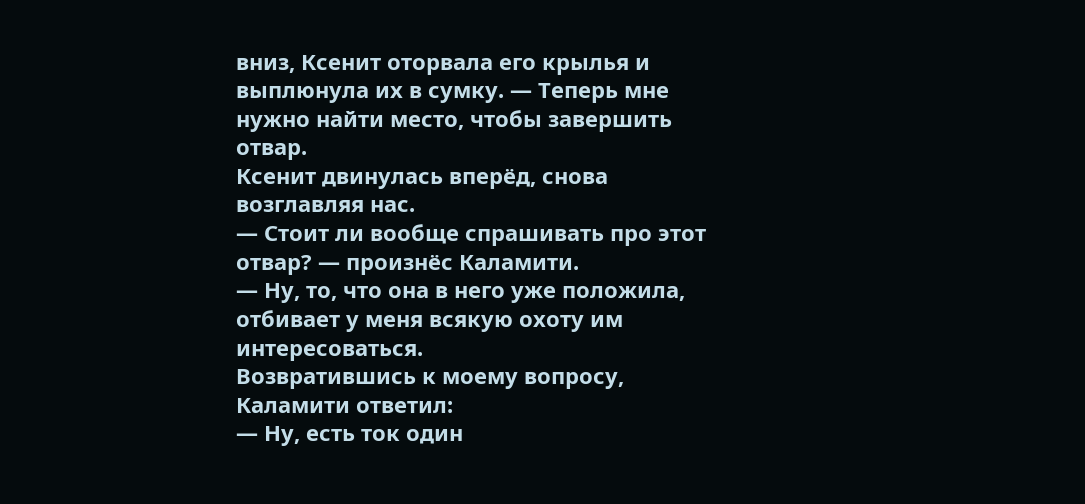вниз, Ксенит оторвала его крылья и выплюнула их в сумку. — Теперь мне нужно найти место, чтобы завершить отвар.
Ксенит двинулась вперёд, снова возглавляя нас.
— Стоит ли вообще спрашивать про этот отвар? — произнёс Каламити.
— Ну, то, что она в него уже положила, отбивает у меня всякую охоту им интересоваться.
Возвратившись к моему вопросу, Каламити ответил:
— Ну, есть ток один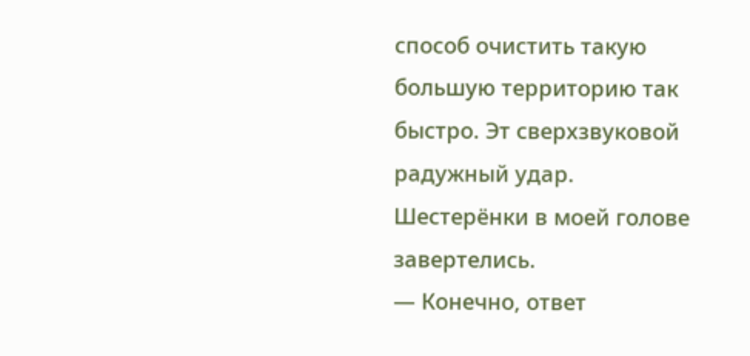способ очистить такую большую территорию так быстро. Эт сверхзвуковой радужный удар.
Шестерёнки в моей голове завертелись.
— Конечно, ответ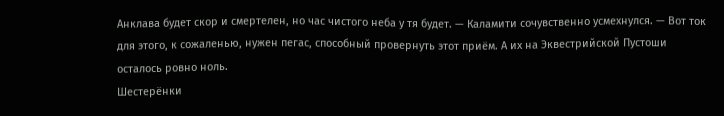Анклава будет скор и смертелен, но час чистого неба у тя будет. — Каламити сочувственно усмехнулся. — Вот ток для этого, к сожаленью, нужен пегас, способный провернуть этот приём. А их на Эквестрийской Пустоши осталось ровно ноль.
Шестерёнки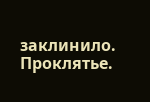заклинило. Проклятье.